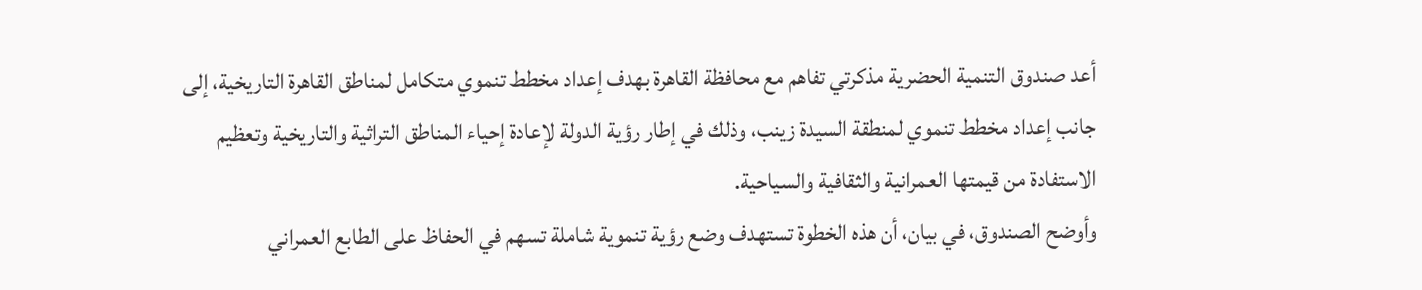أعد صندوق التنمية الحضرية مذكرتي تفاهم مع محافظة القاهرة بهدف إعداد مخطط تنموي متكامل لمناطق القاهرة التاريخية، إلى جانب إعداد مخطط تنموي لمنطقة السيدة زينب، وذلك في إطار رؤية الدولة لإعادة إحياء المناطق التراثية والتاريخية وتعظيم الاستفادة من قيمتها العمرانية والثقافية والسياحية.
وأوضح الصندوق، في بيان، أن هذه الخطوة تستهدف وضع رؤية تنموية شاملة تسهم في الحفاظ على الطابع العمراني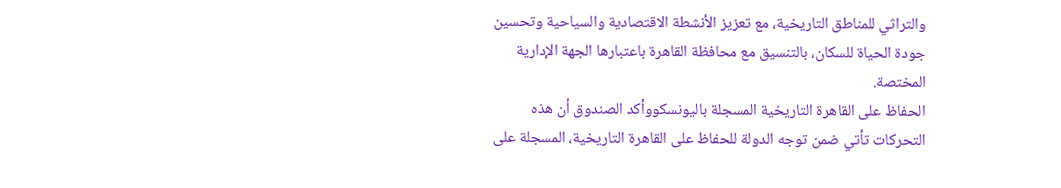والتراثي للمناطق التاريخية، مع تعزيز الأنشطة الاقتصادية والسياحية وتحسين جودة الحياة للسكان، بالتنسيق مع محافظة القاهرة باعتبارها الجهة الإدارية المختصة.
الحفاظ على القاهرة التاريخية المسجلة باليونسكووأكد الصندوق أن هذه التحركات تأتي ضمن توجه الدولة للحفاظ على القاهرة التاريخية، المسجلة على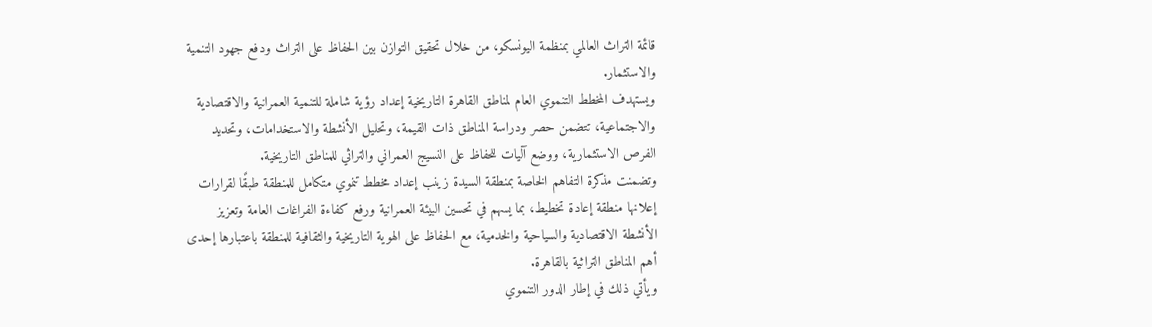قائمة التراث العالمي بمنظمة اليونسكو، من خلال تحقيق التوازن بين الحفاظ على التراث ودفع جهود التنمية والاستثمار.
ويستهدف المخطط التنموي العام لمناطق القاهرة التاريخية إعداد رؤية شاملة للتنمية العمرانية والاقتصادية والاجتماعية، تتضمن حصر ودراسة المناطق ذات القيمة، وتحليل الأنشطة والاستخدامات، وتحديد الفرص الاستثمارية، ووضع آليات للحفاظ على النسيج العمراني والتراثي للمناطق التاريخية.
وتضمنت مذكرة التفاهم الخاصة بمنطقة السيدة زينب إعداد مخطط تنموي متكامل للمنطقة طبقًا لقرارات إعلانها منطقة إعادة تخطيط، بما يسهم في تحسين البيئة العمرانية ورفع كفاءة الفراغات العامة وتعزيز الأنشطة الاقتصادية والسياحية والخدمية، مع الحفاظ على الهوية التاريخية والثقافية للمنطقة باعتبارها إحدى أهم المناطق التراثية بالقاهرة.
ويأتي ذلك في إطار الدور التنموي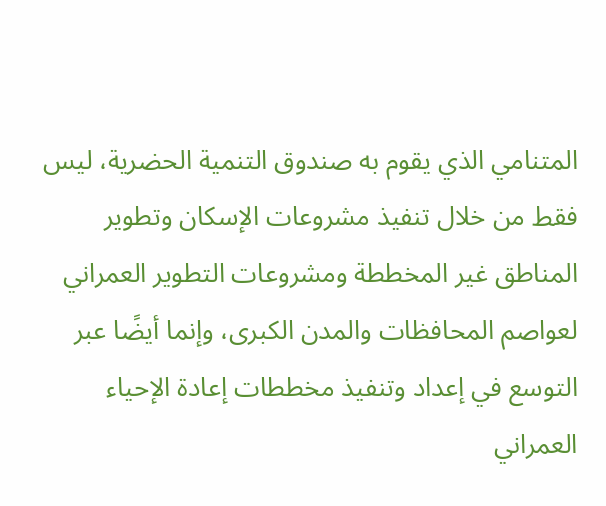المتنامي الذي يقوم به صندوق التنمية الحضرية، ليس فقط من خلال تنفيذ مشروعات الإسكان وتطوير المناطق غير المخططة ومشروعات التطوير العمراني لعواصم المحافظات والمدن الكبرى، وإنما أيضًا عبر التوسع في إعداد وتنفيذ مخططات إعادة الإحياء العمراني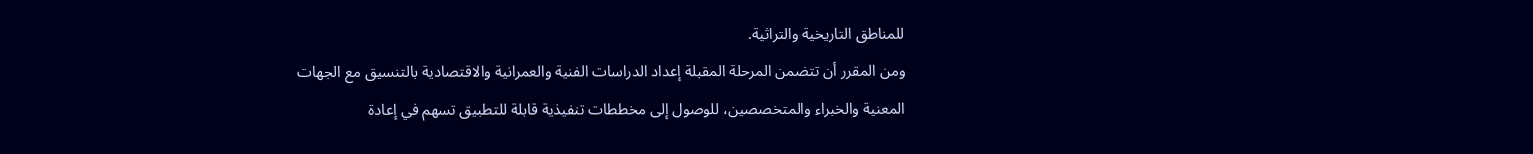للمناطق التاريخية والتراثية.
ومن المقرر أن تتضمن المرحلة المقبلة إعداد الدراسات الفنية والعمرانية والاقتصادية بالتنسيق مع الجهات المعنية والخبراء والمتخصصين، للوصول إلى مخططات تنفيذية قابلة للتطبيق تسهم في إعادة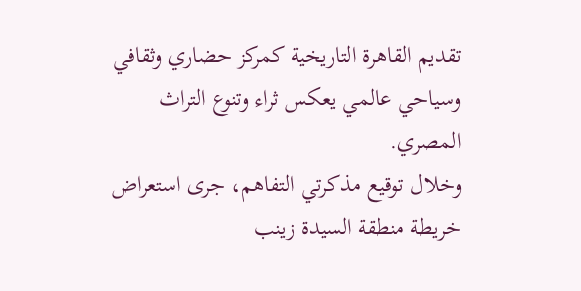تقديم القاهرة التاريخية كمركز حضاري وثقافي وسياحي عالمي يعكس ثراء وتنوع التراث المصري.
وخلال توقيع مذكرتي التفاهم، جرى استعراض خريطة منطقة السيدة زينب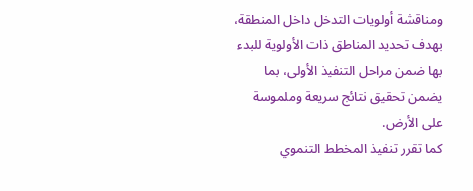ومناقشة أولويات التدخل داخل المنطقة، بهدف تحديد المناطق ذات الأولوية للبدء بها ضمن مراحل التنفيذ الأولى، بما يضمن تحقيق نتائج سريعة وملموسة على الأرض.
كما تقرر تنفيذ المخطط التنموي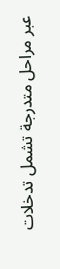عبر مراحل متدرجة تشمل تدخلات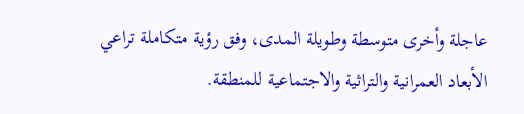عاجلة وأخرى متوسطة وطويلة المدى، وفق رؤية متكاملة تراعي الأبعاد العمرانية والتراثية والاجتماعية للمنطقة.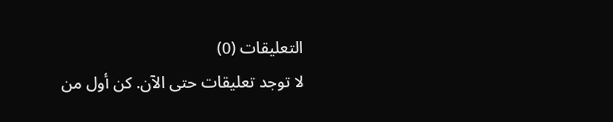التعليقات (0)
لا توجد تعليقات حتى الآن. كن أول من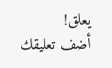يعلق!
أضف تعليقك